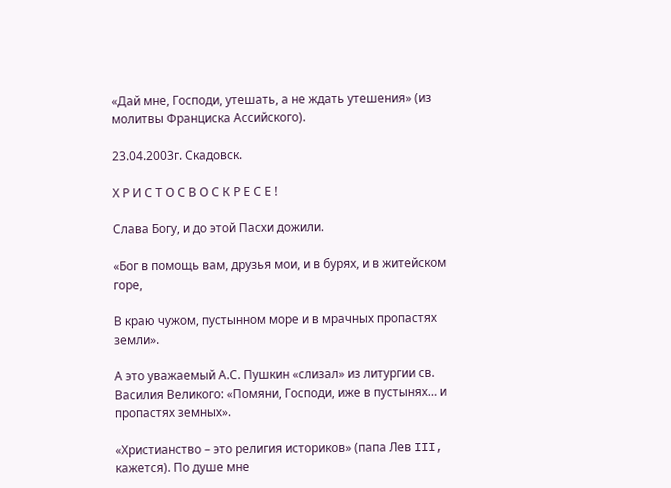«Дай мне, Господи, утешать, а не ждать утешения» (из молитвы Франциска Ассийского).

23.04.2003г. Скадовск.

Х Р И С Т О С В О С К Р Е С Е !

Слава Богу, и до этой Пасхи дожили.

«Бог в помощь вам, друзья мои, и в бурях, и в житейском горе,

В краю чужом, пустынном море и в мрачных пропастях земли».

А это уважаемый А.С. Пушкин «слизал» из литургии св. Василия Великого: «Помяни, Господи, иже в пустынях… и пропастях земных».

«Христианство – это религия историков» (папа Лев III, кажется). По душе мне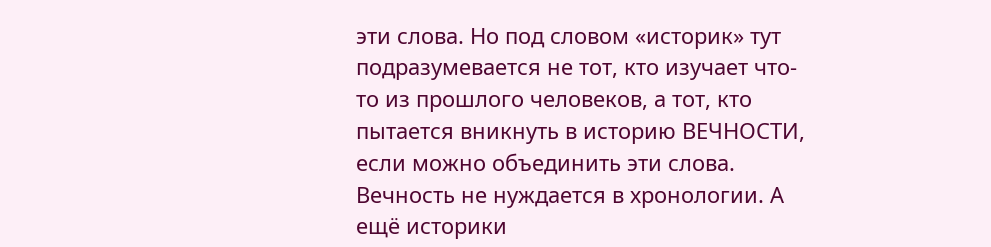эти слова. Но под словом «историк» тут подразумевается не тот, кто изучает что-то из прошлого человеков, а тот, кто пытается вникнуть в историю ВЕЧНОСТИ, если можно объединить эти слова. Вечность не нуждается в хронологии. А ещё историки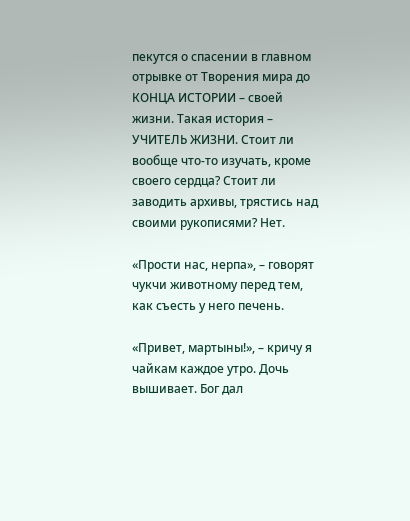пекутся о спасении в главном отрывке от Творения мира до КОНЦА ИСТОРИИ – своей жизни. Такая история – УЧИТЕЛЬ ЖИЗНИ. Стоит ли вообще что-то изучать, кроме своего сердца? Стоит ли заводить архивы, трястись над своими рукописями? Нет.

«Прости нас, нерпа», – говорят чукчи животному перед тем, как съесть у него печень.

«Привет, мартыны!», – кричу я чайкам каждое утро. Дочь вышивает. Бог дал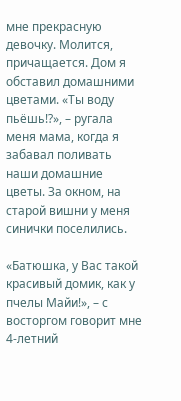мне прекрасную девочку. Молится, причащается. Дом я обставил домашними цветами. «Ты воду пьёшь!?», – ругала меня мама, когда я забавал поливать наши домашние цветы. За окном, на старой вишни у меня синички поселились.

«Батюшка, у Вас такой красивый домик, как у пчелы Майи!», – с восторгом говорит мне 4-летний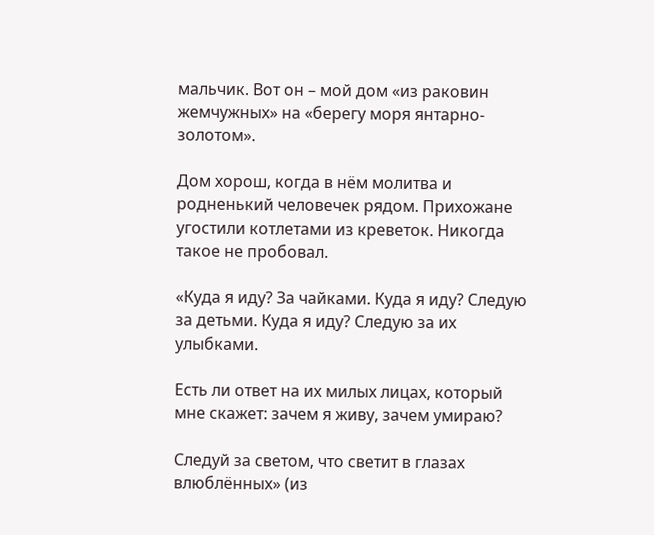мальчик. Вот он – мой дом «из раковин жемчужных» на «берегу моря янтарно-золотом».

Дом хорош, когда в нём молитва и родненький человечек рядом. Прихожане угостили котлетами из креветок. Никогда такое не пробовал.

«Куда я иду? За чайками. Куда я иду? Следую за детьми. Куда я иду? Следую за их улыбками.

Есть ли ответ на их милых лицах, который мне скажет: зачем я живу, зачем умираю?

Следуй за светом, что светит в глазах влюблённых» (из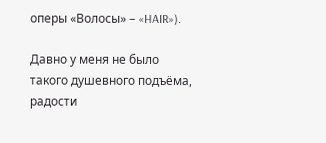оперы «Волосы» – «HAIR»).

Давно у меня не было такого душевного подъёма, радости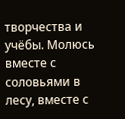творчества и учёбы. Молюсь вместе с соловьями в лесу, вместе с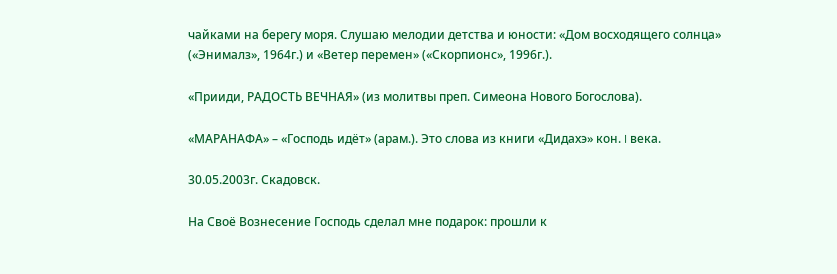чайками на берегу моря. Слушаю мелодии детства и юности: «Дом восходящего солнца» («Энималз», 1964г.) и «Ветер перемен» («Скорпионс», 1996г.).

«Прииди, РАДОСТЬ ВЕЧНАЯ» (из молитвы преп. Симеона Нового Богослова).

«МАРАНАФА» – «Господь идёт» (арам.). Это слова из книги «Дидахэ» кон. I века.

30.05.2003г. Скадовск.

На Своё Вознесение Господь сделал мне подарок: прошли к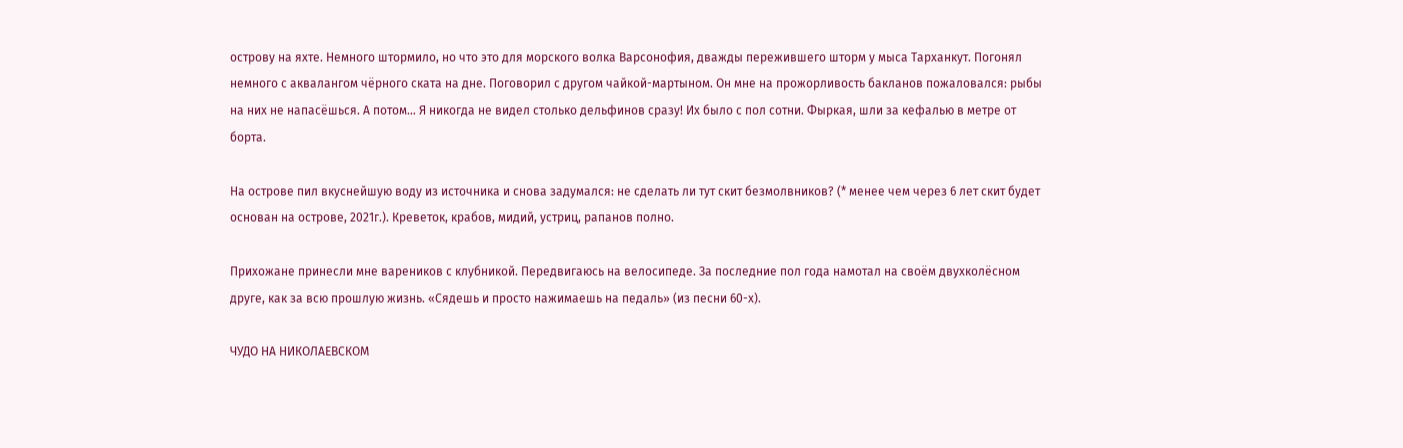острову на яхте. Немного штормило, но что это для морского волка Варсонофия, дважды пережившего шторм у мыса Тарханкут. Погонял немного с аквалангом чёрного ската на дне. Поговорил с другом чайкой-мартыном. Он мне на прожорливость бакланов пожаловался: рыбы на них не напасёшься. А потом… Я никогда не видел столько дельфинов сразу! Их было с пол сотни. Фыркая, шли за кефалью в метре от борта.

На острове пил вкуснейшую воду из источника и снова задумался: не сделать ли тут скит безмолвников? (* менее чем через 6 лет скит будет основан на острове, 2021г.). Креветок, крабов, мидий, устриц, рапанов полно.

Прихожане принесли мне вареников с клубникой. Передвигаюсь на велосипеде. За последние пол года намотал на своём двухколёсном друге, как за всю прошлую жизнь. «Сядешь и просто нажимаешь на педаль» (из песни 60-х).

ЧУДО НА НИКОЛАЕВСКОМ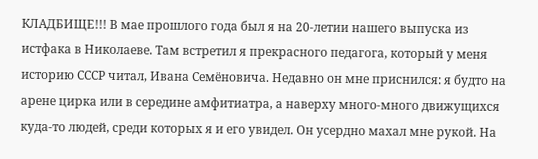КЛАДБИЩЕ!!! В мае прошлого года был я на 20-летии нашего выпуска из истфака в Николаеве. Там встретил я прекрасного педагога, который у меня историю СССР читал, Ивана Семёновича. Недавно он мне приснился: я будто на арене цирка или в середине амфитиатра, а наверху много-много движущихся куда-то людей, среди которых я и его увидел. Он усердно махал мне рукой. На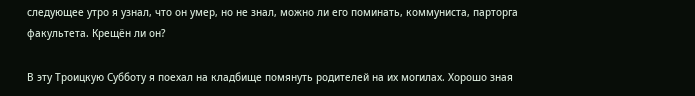следующее утро я узнал, что он умер, но не знал, можно ли его поминать, коммуниста, парторга факультета. Крещён ли он?

В эту Троицкую Субботу я поехал на кладбище помянуть родителей на их могилах. Хорошо зная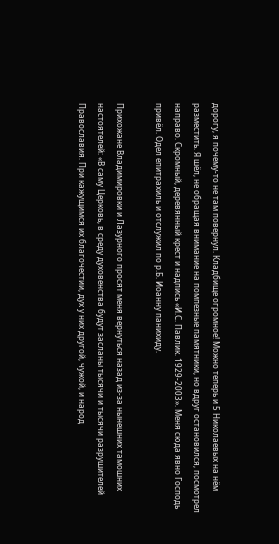дорогу, я почему-то не там повернул. Кладбище огромное! Можно теперь и 5 Николаевых на нём разместить. Я шёл, не обращая внимание на помпезные памятники, но вдруг остановился, посмотрел направо. Скромный, деревянный крест и надпись «И.С. Павлик. 1929-2003». Меня сюда явно Господь привёл. Одел епитрахиль и отслужил по р.Б. Иоанну панихиду.

Прихожане Владимировки и Лазурного просят меня вернуться назад из-за нынешних тамошних настоятелей: «В саму Церковь, в среду духовенства будут засланы тысячи и тысячи разрушителей Православия. При кажущимся их благочестии, дух у них другой, чужой, и народ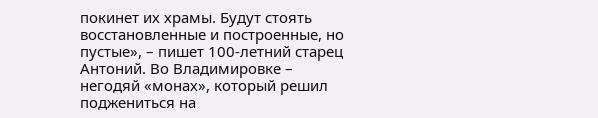покинет их храмы. Будут стоять восстановленные и построенные, но пустые», – пишет 100-летний старец Антоний. Во Владимировке – негодяй «монах», который решил поджениться на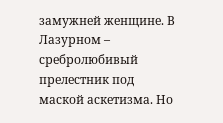замужней женщине. В Лазурном – сребролюбивый прелестник под маской аскетизма. Но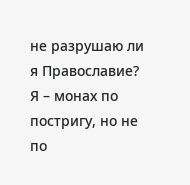не разрушаю ли я Православие? Я – монах по постригу, но не по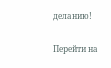деланию!

Перейти на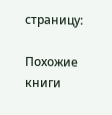страницу:

Похожие книги